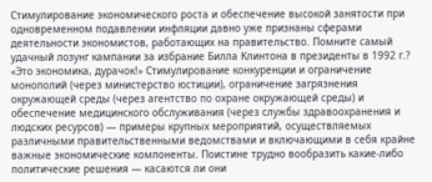Стимулирование экономического роста и обеспечение высокой занятости при одновременном подавлении инфляции давно уже признаны сферами деятельности экономистов, работающих на правительство. Помните самый удачный лозунг кампании за избрание Билла Клинтона в президенты в 1992 г.? «Это экономика, дурачок!» Стимулирование конкуренции и ограничение монополий (через министерство юстиции), ограничение загрязнения окружающей среды (через агентство по охране окружающей среды) и обеспечение медицинского обслуживания (через службы здравоохранения и людских ресурсов) — примеры крупных мероприятий, осуществляемых различными правительственными ведомствами и включающими в себя крайне важные экономические компоненты. Поистине трудно вообразить какие-либо политические решения — касаются ли они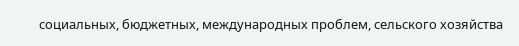социальных, бюджетных, международных проблем, сельского хозяйства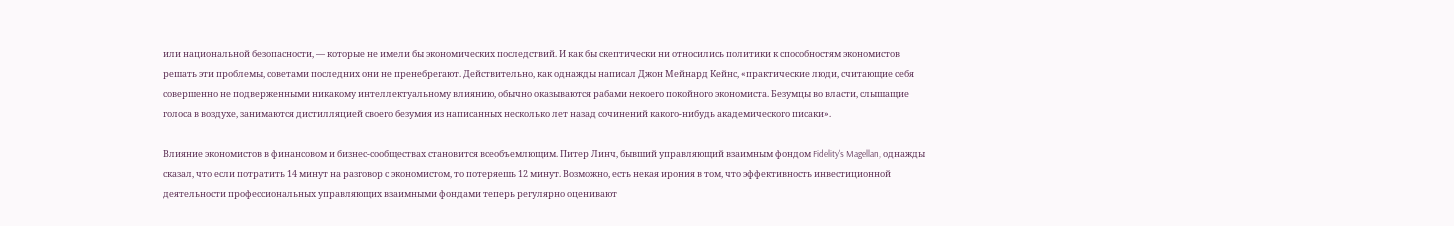или национальной безопасности, — которые не имели бы экономических последствий. И как бы скептически ни относились политики к способностям экономистов решать эти проблемы, советами последних они не пренебрегают. Действительно, как однажды написал Джон Мейнард Кейнс, «практические люди, считающие себя совершенно не подверженными никакому интеллектуальному влиянию, обычно оказываются рабами некоего покойного экономиста. Безумцы во власти, слышащие голоса в воздухе, занимаются дистилляцией своего безумия из написанных несколько лет назад сочинений какого-нибудь академического писаки».

Влияние экономистов в финансовом и бизнес-сообществах становится всеобъемлющим. Питер Линч, бывший управляющий взаимным фондом Fidelity's Magellan, однажды сказал, что если потратить 14 минут на разговор с экономистом, то потеряешь 12 минут. Возможно, есть некая ирония в том, что эффективность инвестиционной деятельности профессиональных управляющих взаимными фондами теперь регулярно оценивают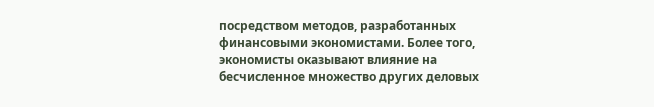посредством методов, разработанных финансовыми экономистами. Более того, экономисты оказывают влияние на бесчисленное множество других деловых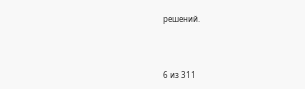решений.



6 из 311